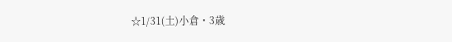☆1/31(土)小倉・3歳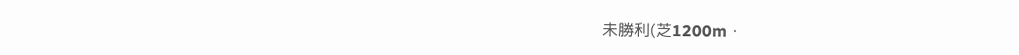未勝利(芝1200m・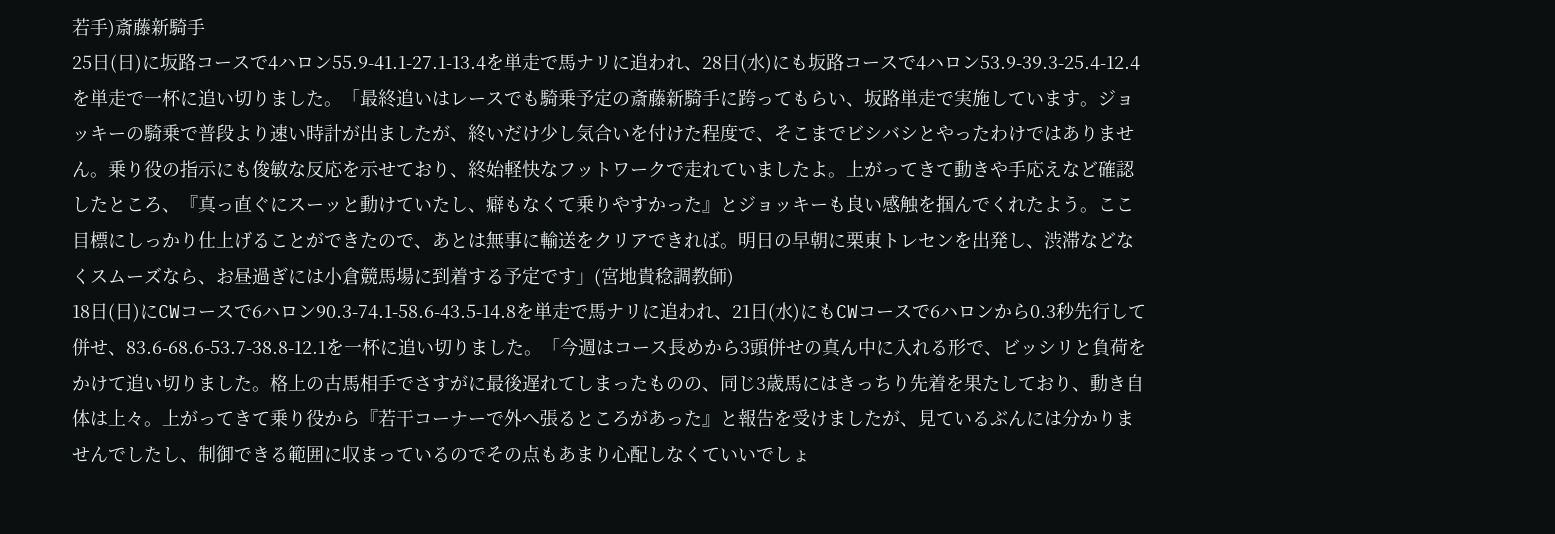若手)斎藤新騎手
25日(日)に坂路コースで4ハロン55.9-41.1-27.1-13.4を単走で馬ナリに追われ、28日(水)にも坂路コースで4ハロン53.9-39.3-25.4-12.4を単走で一杯に追い切りました。「最終追いはレースでも騎乗予定の斎藤新騎手に跨ってもらい、坂路単走で実施しています。ジョッキーの騎乗で普段より速い時計が出ましたが、終いだけ少し気合いを付けた程度で、そこまでビシバシとやったわけではありません。乗り役の指示にも俊敏な反応を示せており、終始軽快なフットワークで走れていましたよ。上がってきて動きや手応えなど確認したところ、『真っ直ぐにスーッと動けていたし、癖もなくて乗りやすかった』とジョッキーも良い感触を掴んでくれたよう。ここ目標にしっかり仕上げることができたので、あとは無事に輸送をクリアできれば。明日の早朝に栗東トレセンを出発し、渋滞などなくスムーズなら、お昼過ぎには小倉競馬場に到着する予定です」(宮地貴稔調教師)
18日(日)にCWコースで6ハロン90.3-74.1-58.6-43.5-14.8を単走で馬ナリに追われ、21日(水)にもCWコースで6ハロンから0.3秒先行して併せ、83.6-68.6-53.7-38.8-12.1を一杯に追い切りました。「今週はコース長めから3頭併せの真ん中に入れる形で、ビッシリと負荷をかけて追い切りました。格上の古馬相手でさすがに最後遅れてしまったものの、同じ3歳馬にはきっちり先着を果たしており、動き自体は上々。上がってきて乗り役から『若干コーナーで外へ張るところがあった』と報告を受けましたが、見ているぶんには分かりませんでしたし、制御できる範囲に収まっているのでその点もあまり心配しなくていいでしょ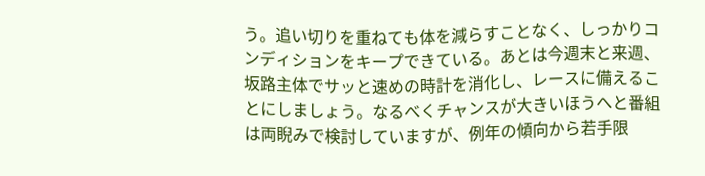う。追い切りを重ねても体を減らすことなく、しっかりコンディションをキープできている。あとは今週末と来週、坂路主体でサッと速めの時計を消化し、レースに備えることにしましょう。なるべくチャンスが大きいほうへと番組は両睨みで検討していますが、例年の傾向から若手限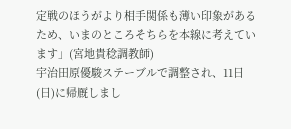定戦のほうがより相手関係も薄い印象があるため、いまのところそちらを本線に考えています」(宮地貴稔調教師)
宇治田原優駿ステーブルで調整され、11日(日)に帰厩しまし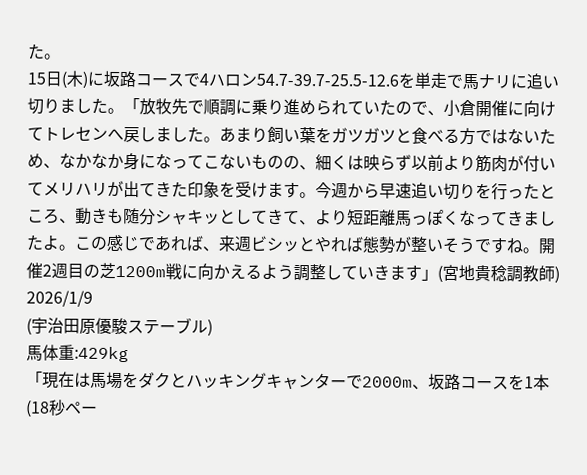た。
15日(木)に坂路コースで4ハロン54.7-39.7-25.5-12.6を単走で馬ナリに追い切りました。「放牧先で順調に乗り進められていたので、小倉開催に向けてトレセンへ戻しました。あまり飼い葉をガツガツと食べる方ではないため、なかなか身になってこないものの、細くは映らず以前より筋肉が付いてメリハリが出てきた印象を受けます。今週から早速追い切りを行ったところ、動きも随分シャキッとしてきて、より短距離馬っぽくなってきましたよ。この感じであれば、来週ビシッとやれば態勢が整いそうですね。開催2週目の芝1200m戦に向かえるよう調整していきます」(宮地貴稔調教師)
2026/1/9
(宇治田原優駿ステーブル)
馬体重:429kg
「現在は馬場をダクとハッキングキャンターで2000m、坂路コースを1本(18秒ペー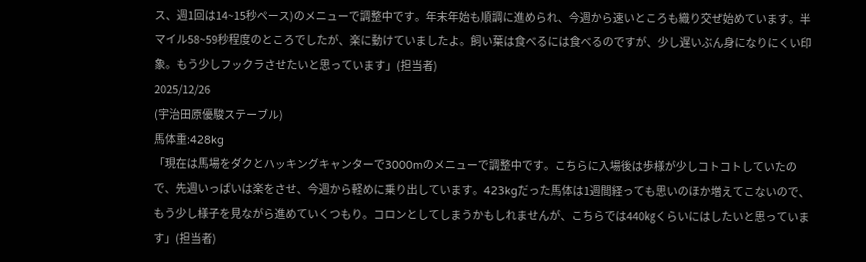ス、週1回は14~15秒ペース)のメニューで調整中です。年末年始も順調に進められ、今週から速いところも織り交ぜ始めています。半マイル58~59秒程度のところでしたが、楽に動けていましたよ。飼い葉は食べるには食べるのですが、少し遅いぶん身になりにくい印象。もう少しフックラさせたいと思っています」(担当者)
2025/12/26
(宇治田原優駿ステーブル)
馬体重:428kg
「現在は馬場をダクとハッキングキャンターで3000mのメニューで調整中です。こちらに入場後は歩様が少しコトコトしていたので、先週いっぱいは楽をさせ、今週から軽めに乗り出しています。423kgだった馬体は1週間経っても思いのほか増えてこないので、もう少し様子を見ながら進めていくつもり。コロンとしてしまうかもしれませんが、こちらでは440㎏くらいにはしたいと思っています」(担当者)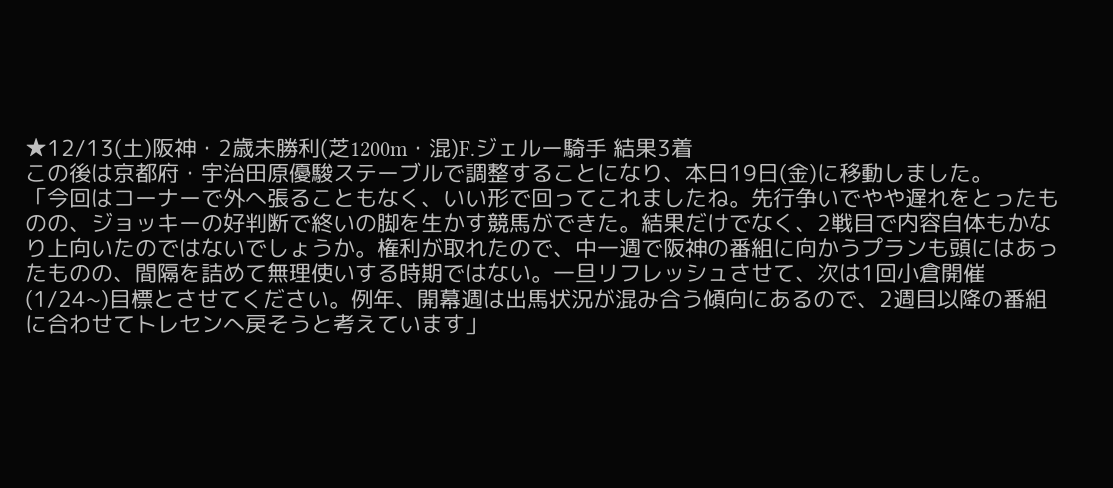★12/13(土)阪神・2歳未勝利(芝1200m・混)F.ジェルー騎手 結果3着
この後は京都府・宇治田原優駿ステーブルで調整することになり、本日19日(金)に移動しました。
「今回はコーナーで外へ張ることもなく、いい形で回ってこれましたね。先行争いでやや遅れをとったものの、ジョッキーの好判断で終いの脚を生かす競馬ができた。結果だけでなく、2戦目で内容自体もかなり上向いたのではないでしょうか。権利が取れたので、中一週で阪神の番組に向かうプランも頭にはあったものの、間隔を詰めて無理使いする時期ではない。一旦リフレッシュさせて、次は1回小倉開催(1/24~)目標とさせてください。例年、開幕週は出馬状況が混み合う傾向にあるので、2週目以降の番組に合わせてトレセンへ戻そうと考えています」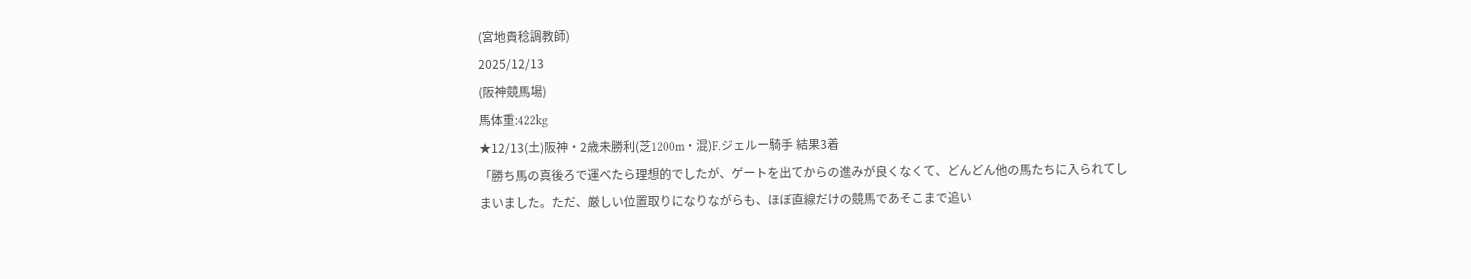(宮地貴稔調教師)
2025/12/13
(阪神競馬場)
馬体重:422kg
★12/13(土)阪神・2歳未勝利(芝1200m・混)F.ジェルー騎手 結果3着
「勝ち馬の真後ろで運べたら理想的でしたが、ゲートを出てからの進みが良くなくて、どんどん他の馬たちに入られてしまいました。ただ、厳しい位置取りになりながらも、ほぼ直線だけの競馬であそこまで追い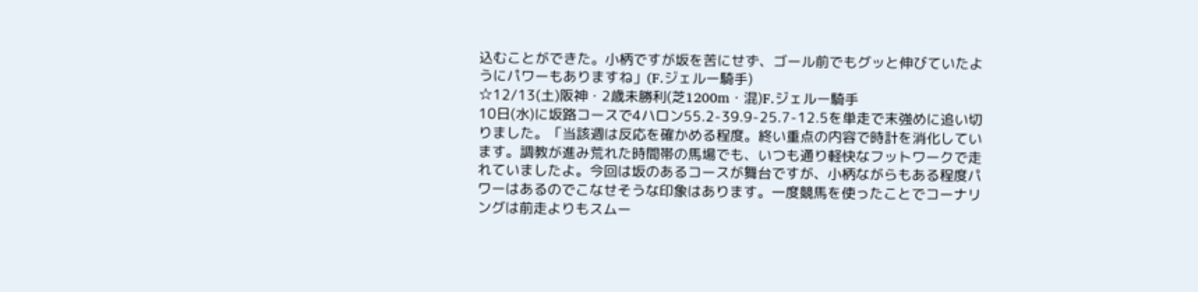込むことができた。小柄ですが坂を苦にせず、ゴール前でもグッと伸びていたようにパワーもありますね」(F.ジェルー騎手)
☆12/13(土)阪神・2歳未勝利(芝1200m・混)F.ジェルー騎手
10日(水)に坂路コースで4ハロン55.2-39.9-25.7-12.5を単走で末強めに追い切りました。「当該週は反応を確かめる程度。終い重点の内容で時計を消化しています。調教が進み荒れた時間帯の馬場でも、いつも通り軽快なフットワークで走れていましたよ。今回は坂のあるコースが舞台ですが、小柄ながらもある程度パワーはあるのでこなせそうな印象はあります。一度競馬を使ったことでコーナリングは前走よりもスムー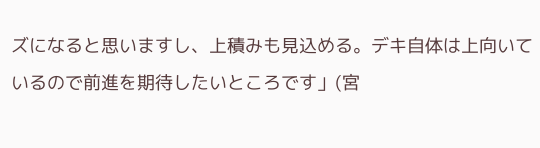ズになると思いますし、上積みも見込める。デキ自体は上向いているので前進を期待したいところです」(宮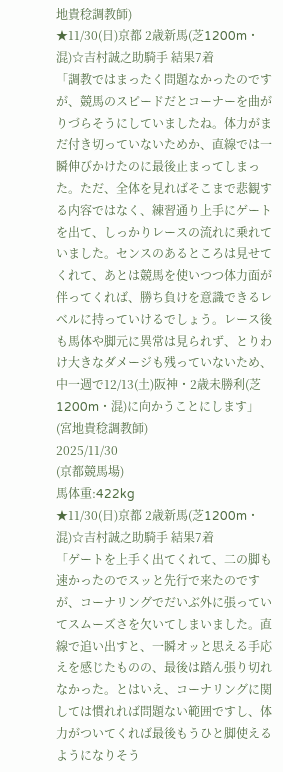地貴稔調教師)
★11/30(日)京都 2歳新馬(芝1200m・混)☆吉村誠之助騎手 結果7着
「調教ではまったく問題なかったのですが、競馬のスピードだとコーナーを曲がりづらそうにしていましたね。体力がまだ付き切っていないためか、直線では一瞬伸びかけたのに最後止まってしまった。ただ、全体を見ればそこまで悲観する内容ではなく、練習通り上手にゲートを出て、しっかりレースの流れに乗れていました。センスのあるところは見せてくれて、あとは競馬を使いつつ体力面が伴ってくれば、勝ち負けを意識できるレベルに持っていけるでしょう。レース後も馬体や脚元に異常は見られず、とりわけ大きなダメージも残っていないため、中一週で12/13(土)阪神・2歳未勝利(芝1200m・混)に向かうことにします」(宮地貴稔調教師)
2025/11/30
(京都競馬場)
馬体重:422kg
★11/30(日)京都 2歳新馬(芝1200m・混)☆吉村誠之助騎手 結果7着
「ゲートを上手く出てくれて、二の脚も速かったのでスッと先行で来たのですが、コーナリングでだいぶ外に張っていてスムーズさを欠いてしまいました。直線で追い出すと、一瞬オッと思える手応えを感じたものの、最後は踏ん張り切れなかった。とはいえ、コーナリングに関しては慣れれば問題ない範囲ですし、体力がついてくれば最後もうひと脚使えるようになりそう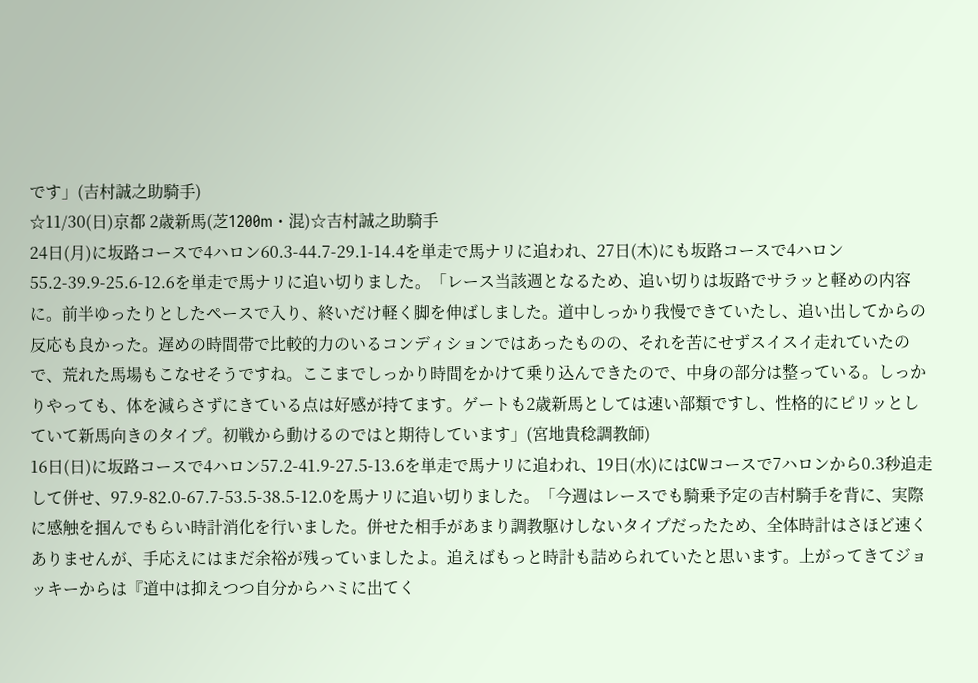です」(吉村誠之助騎手)
☆11/30(日)京都 2歳新馬(芝1200m・混)☆吉村誠之助騎手
24日(月)に坂路コースで4ハロン60.3-44.7-29.1-14.4を単走で馬ナリに追われ、27日(木)にも坂路コースで4ハロン55.2-39.9-25.6-12.6を単走で馬ナリに追い切りました。「レース当該週となるため、追い切りは坂路でサラッと軽めの内容に。前半ゆったりとしたペースで入り、終いだけ軽く脚を伸ばしました。道中しっかり我慢できていたし、追い出してからの反応も良かった。遅めの時間帯で比較的力のいるコンディションではあったものの、それを苦にせずスイスイ走れていたので、荒れた馬場もこなせそうですね。ここまでしっかり時間をかけて乗り込んできたので、中身の部分は整っている。しっかりやっても、体を減らさずにきている点は好感が持てます。ゲートも2歳新馬としては速い部類ですし、性格的にピリッとしていて新馬向きのタイプ。初戦から動けるのではと期待しています」(宮地貴稔調教師)
16日(日)に坂路コースで4ハロン57.2-41.9-27.5-13.6を単走で馬ナリに追われ、19日(水)にはCWコースで7ハロンから0.3秒追走して併せ、97.9-82.0-67.7-53.5-38.5-12.0を馬ナリに追い切りました。「今週はレースでも騎乗予定の吉村騎手を背に、実際に感触を掴んでもらい時計消化を行いました。併せた相手があまり調教駆けしないタイプだったため、全体時計はさほど速くありませんが、手応えにはまだ余裕が残っていましたよ。追えばもっと時計も詰められていたと思います。上がってきてジョッキーからは『道中は抑えつつ自分からハミに出てく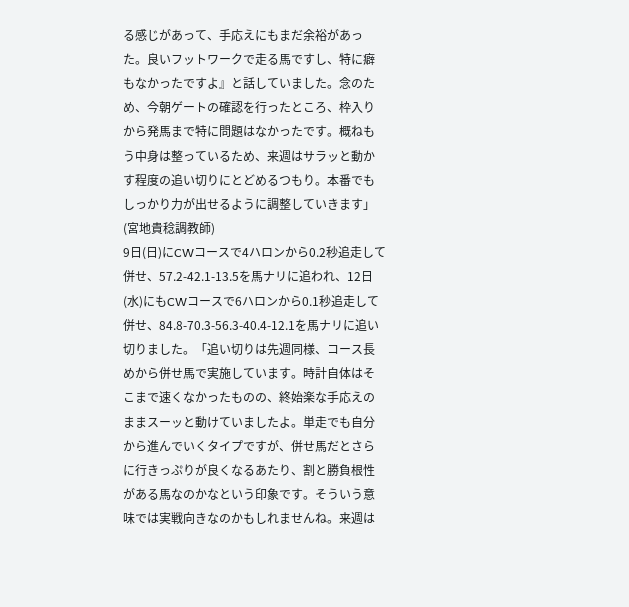る感じがあって、手応えにもまだ余裕があった。良いフットワークで走る馬ですし、特に癖もなかったですよ』と話していました。念のため、今朝ゲートの確認を行ったところ、枠入りから発馬まで特に問題はなかったです。概ねもう中身は整っているため、来週はサラッと動かす程度の追い切りにとどめるつもり。本番でもしっかり力が出せるように調整していきます」(宮地貴稔調教師)
9日(日)にCWコースで4ハロンから0.2秒追走して併せ、57.2-42.1-13.5を馬ナリに追われ、12日(水)にもCWコースで6ハロンから0.1秒追走して併せ、84.8-70.3-56.3-40.4-12.1を馬ナリに追い切りました。「追い切りは先週同様、コース長めから併せ馬で実施しています。時計自体はそこまで速くなかったものの、終始楽な手応えのままスーッと動けていましたよ。単走でも自分から進んでいくタイプですが、併せ馬だとさらに行きっぷりが良くなるあたり、割と勝負根性がある馬なのかなという印象です。そういう意味では実戦向きなのかもしれませんね。来週は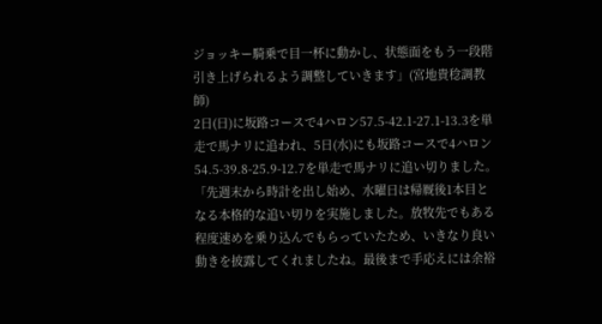ジョッキー騎乗で目一杯に動かし、状態面をもう一段階引き上げられるよう調整していきます」(宮地貴稔調教師)
2日(日)に坂路コースで4ハロン57.5-42.1-27.1-13.3を単走で馬ナリに追われ、5日(水)にも坂路コースで4ハロン54.5-39.8-25.9-12.7を単走で馬ナリに追い切りました。「先週末から時計を出し始め、水曜日は帰厩後1本目となる本格的な追い切りを実施しました。放牧先でもある程度速めを乗り込んでもらっていたため、いきなり良い動きを披露してくれましたね。最後まで手応えには余裕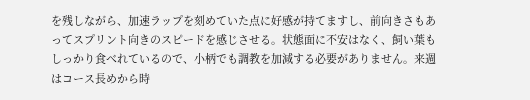を残しながら、加速ラップを刻めていた点に好感が持てますし、前向きさもあってスプリント向きのスピードを感じさせる。状態面に不安はなく、飼い葉もしっかり食べれているので、小柄でも調教を加減する必要がありません。来週はコース長めから時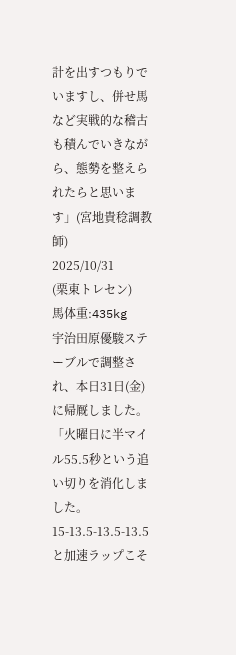計を出すつもりでいますし、併せ馬など実戦的な稽古も積んでいきながら、態勢を整えられたらと思います」(宮地貴稔調教師)
2025/10/31
(栗東トレセン)
馬体重:435kg
宇治田原優駿ステーブルで調整され、本日31日(金)に帰厩しました。
「火曜日に半マイル55.5秒という追い切りを消化しました。15-13.5-13.5-13.5と加速ラップこそ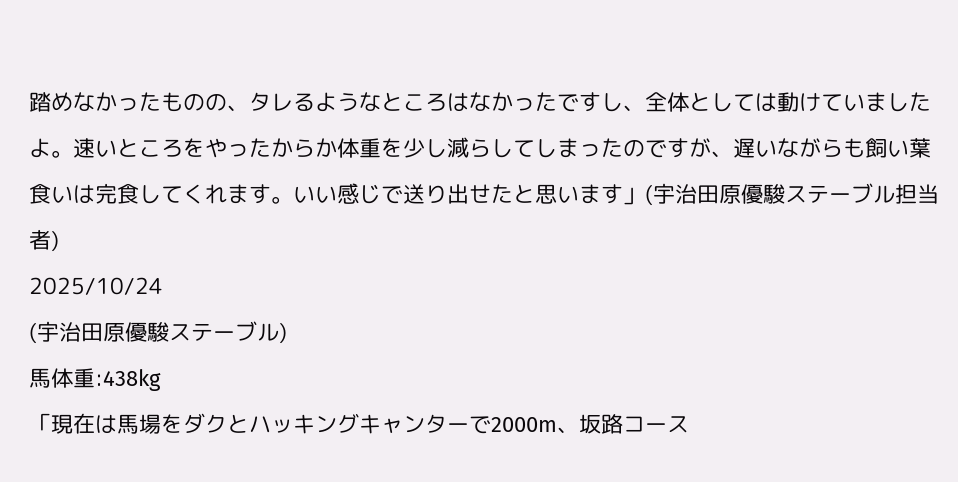踏めなかったものの、タレるようなところはなかったですし、全体としては動けていましたよ。速いところをやったからか体重を少し減らしてしまったのですが、遅いながらも飼い葉食いは完食してくれます。いい感じで送り出せたと思います」(宇治田原優駿ステーブル担当者)
2025/10/24
(宇治田原優駿ステーブル)
馬体重:438kg
「現在は馬場をダクとハッキングキャンターで2000m、坂路コース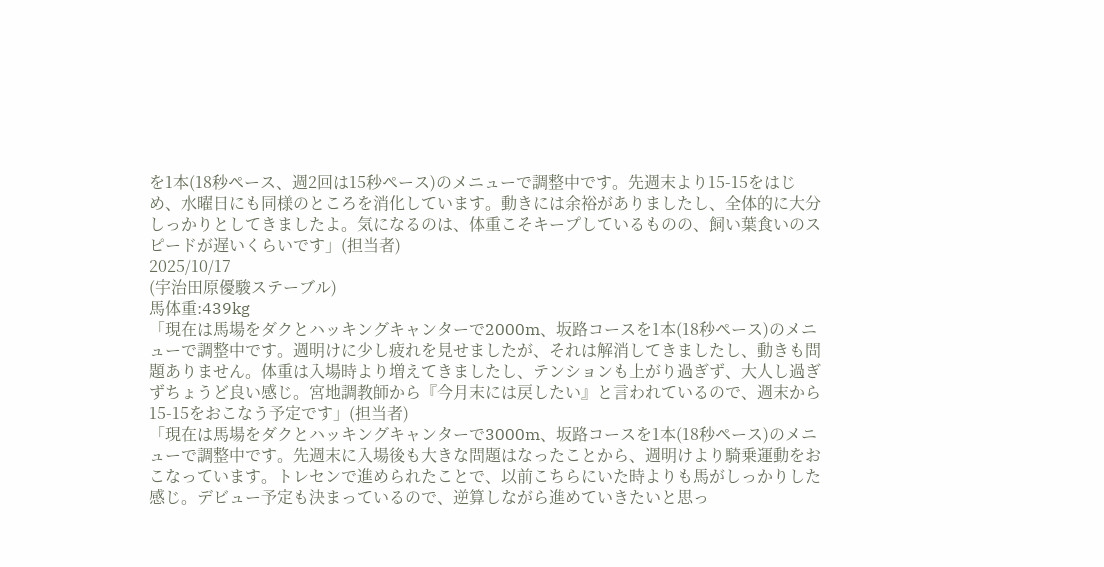を1本(18秒ペース、週2回は15秒ペース)のメニューで調整中です。先週末より15-15をはじめ、水曜日にも同様のところを消化しています。動きには余裕がありましたし、全体的に大分しっかりとしてきましたよ。気になるのは、体重こそキープしているものの、飼い葉食いのスピードが遅いくらいです」(担当者)
2025/10/17
(宇治田原優駿ステーブル)
馬体重:439kg
「現在は馬場をダクとハッキングキャンターで2000m、坂路コースを1本(18秒ペース)のメニューで調整中です。週明けに少し疲れを見せましたが、それは解消してきましたし、動きも問題ありません。体重は入場時より増えてきましたし、テンションも上がり過ぎず、大人し過ぎずちょうど良い感じ。宮地調教師から『今月末には戻したい』と言われているので、週末から15-15をおこなう予定です」(担当者)
「現在は馬場をダクとハッキングキャンターで3000m、坂路コースを1本(18秒ペース)のメニューで調整中です。先週末に入場後も大きな問題はなったことから、週明けより騎乗運動をおこなっています。トレセンで進められたことで、以前こちらにいた時よりも馬がしっかりした感じ。デビュー予定も決まっているので、逆算しながら進めていきたいと思っ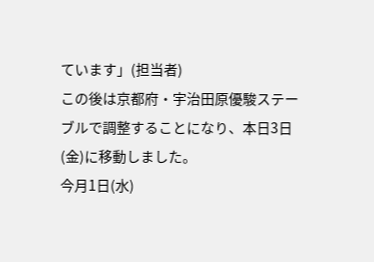ています」(担当者)
この後は京都府・宇治田原優駿ステーブルで調整することになり、本日3日(金)に移動しました。
今月1日(水)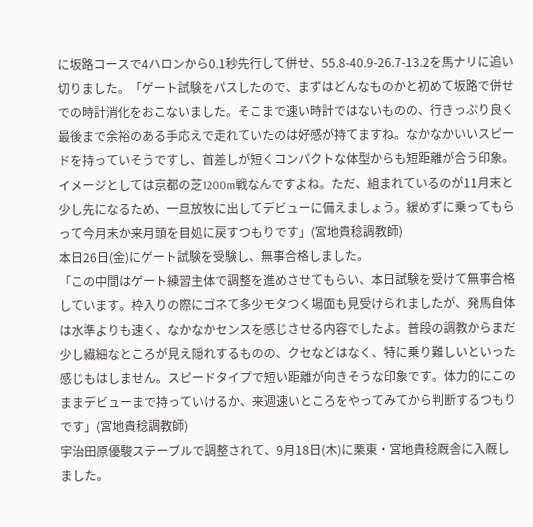に坂路コースで4ハロンから0.1秒先行して併せ、55.8-40.9-26.7-13.2を馬ナリに追い切りました。「ゲート試験をパスしたので、まずはどんなものかと初めて坂路で併せでの時計消化をおこないました。そこまで速い時計ではないものの、行きっぷり良く最後まで余裕のある手応えで走れていたのは好感が持てますね。なかなかいいスピードを持っていそうですし、首差しが短くコンパクトな体型からも短距離が合う印象。イメージとしては京都の芝1200m戦なんですよね。ただ、組まれているのが11月末と少し先になるため、一旦放牧に出してデビューに備えましょう。緩めずに乗ってもらって今月末か来月頭を目処に戻すつもりです」(宮地貴稔調教師)
本日26日(金)にゲート試験を受験し、無事合格しました。
「この中間はゲート練習主体で調整を進めさせてもらい、本日試験を受けて無事合格しています。枠入りの際にゴネて多少モタつく場面も見受けられましたが、発馬自体は水準よりも速く、なかなかセンスを感じさせる内容でしたよ。普段の調教からまだ少し繊細なところが見え隠れするものの、クセなどはなく、特に乗り難しいといった感じもはしません。スピードタイプで短い距離が向きそうな印象です。体力的にこのままデビューまで持っていけるか、来週速いところをやってみてから判断するつもりです」(宮地貴稔調教師)
宇治田原優駿ステーブルで調整されて、9月18日(木)に栗東・宮地貴稔厩舎に入厩しました。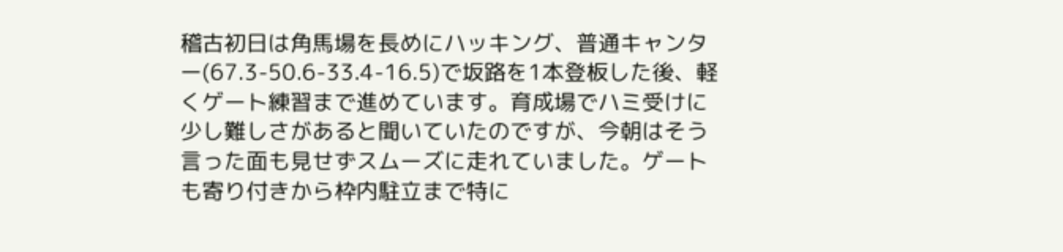稽古初日は角馬場を長めにハッキング、普通キャンター(67.3-50.6-33.4-16.5)で坂路を1本登板した後、軽くゲート練習まで進めています。育成場でハミ受けに少し難しさがあると聞いていたのですが、今朝はそう言った面も見せずスムーズに走れていました。ゲートも寄り付きから枠内駐立まで特に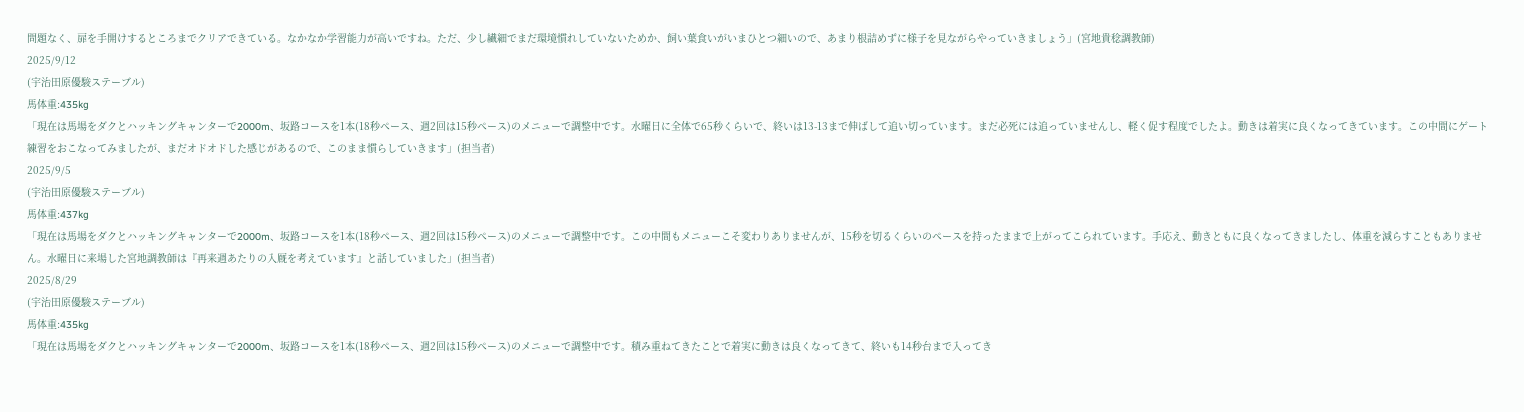問題なく、扉を手開けするところまでクリアできている。なかなか学習能力が高いですね。ただ、少し繊細でまだ環境慣れしていないためか、飼い葉食いがいまひとつ細いので、あまり根詰めずに様子を見ながらやっていきましょう」(宮地貴稔調教師)
2025/9/12
(宇治田原優駿ステーブル)
馬体重:435kg
「現在は馬場をダクとハッキングキャンターで2000m、坂路コースを1本(18秒ペース、週2回は15秒ペース)のメニューで調整中です。水曜日に全体で65秒くらいで、終いは13-13まで伸ばして追い切っています。まだ必死には追っていませんし、軽く促す程度でしたよ。動きは着実に良くなってきています。この中間にゲート練習をおこなってみましたが、まだオドオドした感じがあるので、このまま慣らしていきます」(担当者)
2025/9/5
(宇治田原優駿ステーブル)
馬体重:437kg
「現在は馬場をダクとハッキングキャンターで2000m、坂路コースを1本(18秒ペース、週2回は15秒ペース)のメニューで調整中です。この中間もメニューこそ変わりありませんが、15秒を切るくらいのペースを持ったままで上がってこられています。手応え、動きともに良くなってきましたし、体重を減らすこともありません。水曜日に来場した宮地調教師は『再来週あたりの入厩を考えています』と話していました」(担当者)
2025/8/29
(宇治田原優駿ステーブル)
馬体重:435kg
「現在は馬場をダクとハッキングキャンターで2000m、坂路コースを1本(18秒ペース、週2回は15秒ペース)のメニューで調整中です。積み重ねてきたことで着実に動きは良くなってきて、終いも14秒台まで入ってき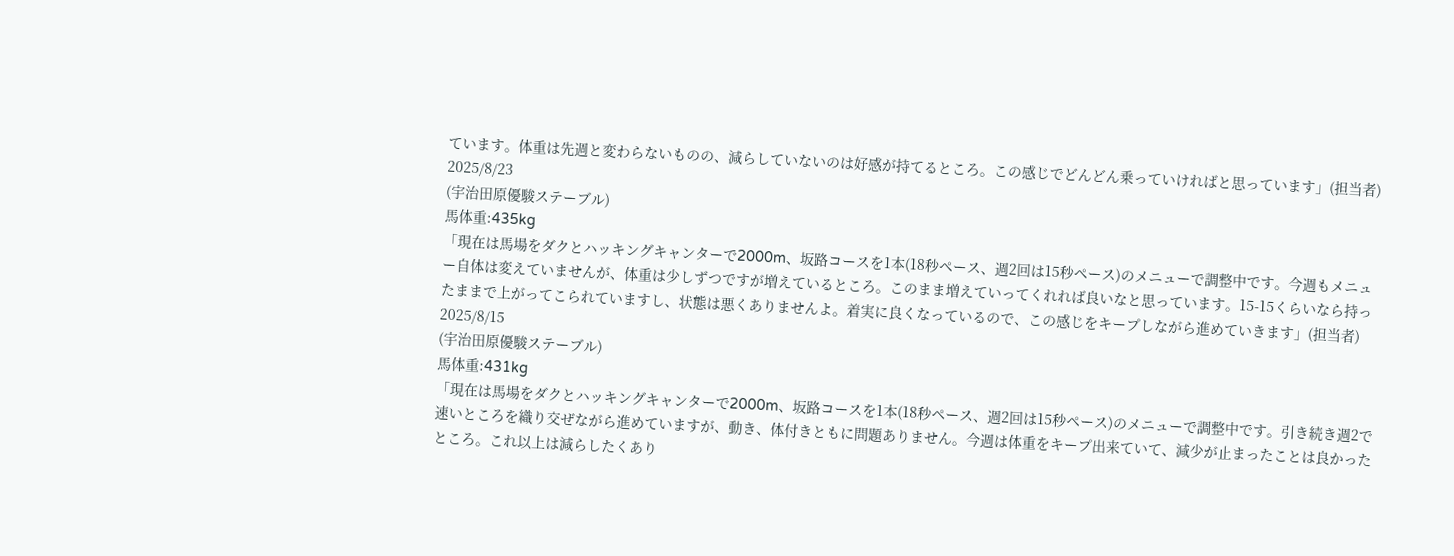ています。体重は先週と変わらないものの、減らしていないのは好感が持てるところ。この感じでどんどん乗っていければと思っています」(担当者)
2025/8/23
(宇治田原優駿ステーブル)
馬体重:435kg
「現在は馬場をダクとハッキングキャンターで2000m、坂路コースを1本(18秒ペース、週2回は15秒ペース)のメニューで調整中です。今週もメニュー自体は変えていませんが、体重は少しずつですが増えているところ。このまま増えていってくれれば良いなと思っています。15-15くらいなら持ったままで上がってこられていますし、状態は悪くありませんよ。着実に良くなっているので、この感じをキープしながら進めていきます」(担当者)
2025/8/15
(宇治田原優駿ステーブル)
馬体重:431kg
「現在は馬場をダクとハッキングキャンターで2000m、坂路コースを1本(18秒ペース、週2回は15秒ペース)のメニューで調整中です。引き続き週2で速いところを織り交ぜながら進めていますが、動き、体付きともに問題ありません。今週は体重をキープ出来ていて、減少が止まったことは良かったところ。これ以上は減らしたくあり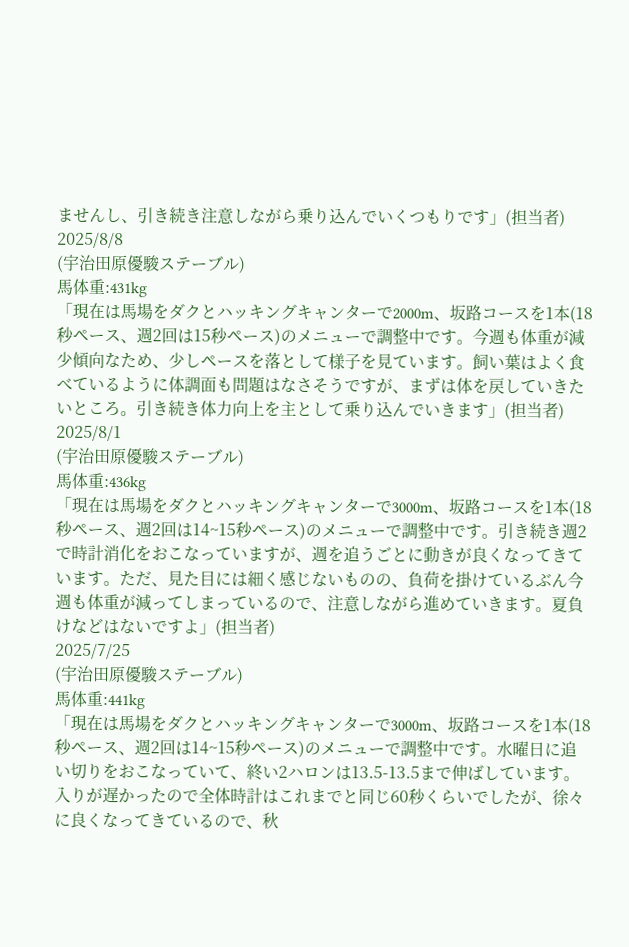ませんし、引き続き注意しながら乗り込んでいくつもりです」(担当者)
2025/8/8
(宇治田原優駿ステーブル)
馬体重:431kg
「現在は馬場をダクとハッキングキャンターで2000m、坂路コースを1本(18秒ペース、週2回は15秒ペース)のメニューで調整中です。今週も体重が減少傾向なため、少しペースを落として様子を見ています。飼い葉はよく食べているように体調面も問題はなさそうですが、まずは体を戻していきたいところ。引き続き体力向上を主として乗り込んでいきます」(担当者)
2025/8/1
(宇治田原優駿ステーブル)
馬体重:436kg
「現在は馬場をダクとハッキングキャンターで3000m、坂路コースを1本(18秒ペース、週2回は14~15秒ペース)のメニューで調整中です。引き続き週2で時計消化をおこなっていますが、週を追うごとに動きが良くなってきています。ただ、見た目には細く感じないものの、負荷を掛けているぶん今週も体重が減ってしまっているので、注意しながら進めていきます。夏負けなどはないですよ」(担当者)
2025/7/25
(宇治田原優駿ステーブル)
馬体重:441kg
「現在は馬場をダクとハッキングキャンターで3000m、坂路コースを1本(18秒ペース、週2回は14~15秒ペース)のメニューで調整中です。水曜日に追い切りをおこなっていて、終い2ハロンは13.5-13.5まで伸ばしています。入りが遅かったので全体時計はこれまでと同じ60秒くらいでしたが、徐々に良くなってきているので、秋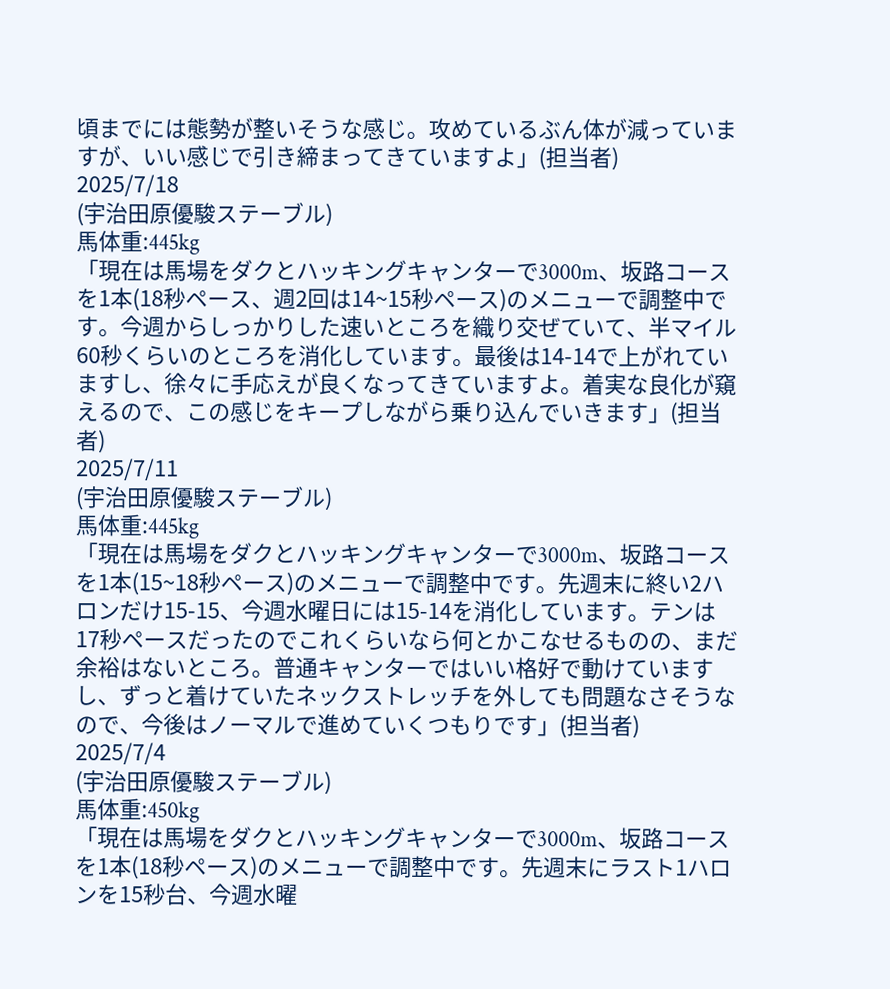頃までには態勢が整いそうな感じ。攻めているぶん体が減っていますが、いい感じで引き締まってきていますよ」(担当者)
2025/7/18
(宇治田原優駿ステーブル)
馬体重:445kg
「現在は馬場をダクとハッキングキャンターで3000m、坂路コースを1本(18秒ペース、週2回は14~15秒ペース)のメニューで調整中です。今週からしっかりした速いところを織り交ぜていて、半マイル60秒くらいのところを消化しています。最後は14-14で上がれていますし、徐々に手応えが良くなってきていますよ。着実な良化が窺えるので、この感じをキープしながら乗り込んでいきます」(担当者)
2025/7/11
(宇治田原優駿ステーブル)
馬体重:445kg
「現在は馬場をダクとハッキングキャンターで3000m、坂路コースを1本(15~18秒ペース)のメニューで調整中です。先週末に終い2ハロンだけ15-15、今週水曜日には15-14を消化しています。テンは17秒ペースだったのでこれくらいなら何とかこなせるものの、まだ余裕はないところ。普通キャンターではいい格好で動けていますし、ずっと着けていたネックストレッチを外しても問題なさそうなので、今後はノーマルで進めていくつもりです」(担当者)
2025/7/4
(宇治田原優駿ステーブル)
馬体重:450kg
「現在は馬場をダクとハッキングキャンターで3000m、坂路コースを1本(18秒ペース)のメニューで調整中です。先週末にラスト1ハロンを15秒台、今週水曜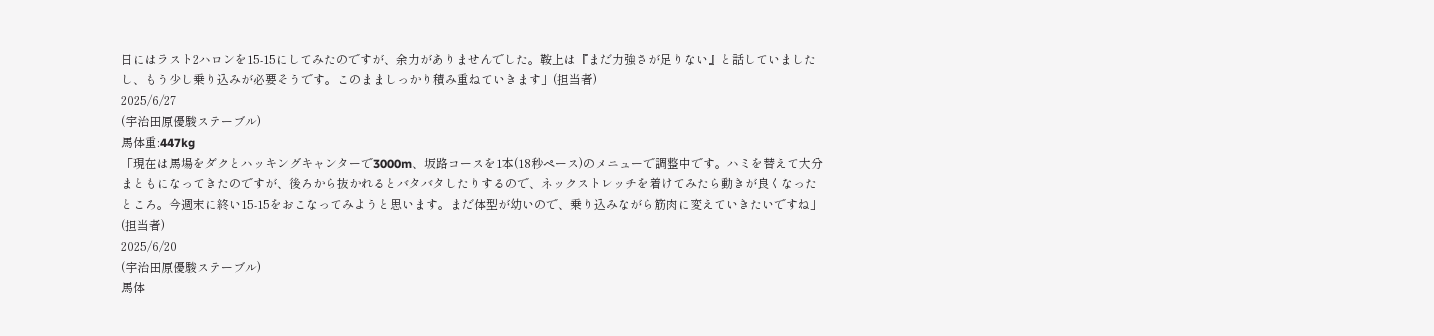日にはラスト2ハロンを15-15にしてみたのですが、余力がありませんでした。鞍上は『まだ力強さが足りない』と話していましたし、もう少し乗り込みが必要そうです。このまましっかり積み重ねていきます」(担当者)
2025/6/27
(宇治田原優駿ステーブル)
馬体重:447kg
「現在は馬場をダクとハッキングキャンターで3000m、坂路コースを1本(18秒ペース)のメニューで調整中です。ハミを替えて大分まともになってきたのですが、後ろから抜かれるとバタバタしたりするので、ネックストレッチを着けてみたら動きが良くなったところ。今週末に終い15-15をおこなってみようと思います。まだ体型が幼いので、乗り込みながら筋肉に変えていきたいですね」(担当者)
2025/6/20
(宇治田原優駿ステーブル)
馬体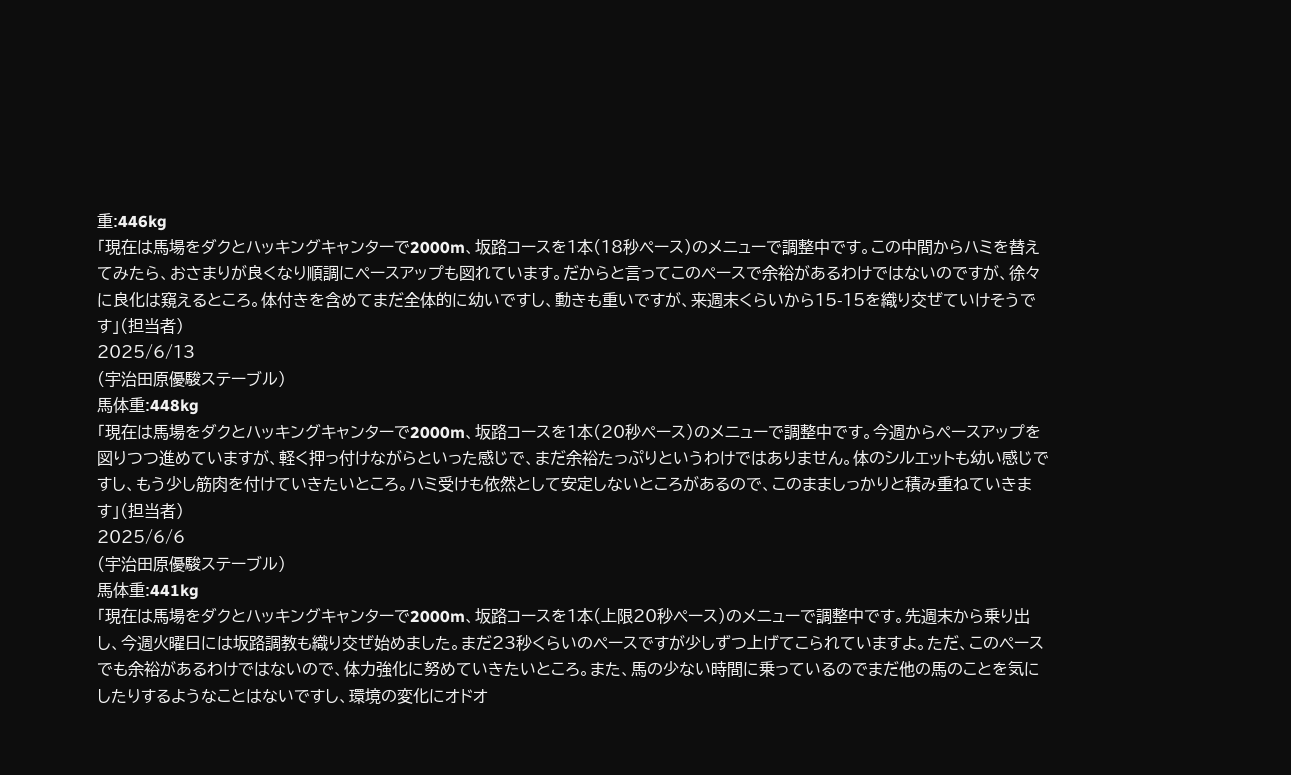重:446kg
「現在は馬場をダクとハッキングキャンターで2000m、坂路コースを1本(18秒ペース)のメニューで調整中です。この中間からハミを替えてみたら、おさまりが良くなり順調にペースアップも図れています。だからと言ってこのペースで余裕があるわけではないのですが、徐々に良化は窺えるところ。体付きを含めてまだ全体的に幼いですし、動きも重いですが、来週末くらいから15-15を織り交ぜていけそうです」(担当者)
2025/6/13
(宇治田原優駿ステーブル)
馬体重:448kg
「現在は馬場をダクとハッキングキャンターで2000m、坂路コースを1本(20秒ペース)のメニューで調整中です。今週からペースアップを図りつつ進めていますが、軽く押っ付けながらといった感じで、まだ余裕たっぷりというわけではありません。体のシルエットも幼い感じですし、もう少し筋肉を付けていきたいところ。ハミ受けも依然として安定しないところがあるので、このまましっかりと積み重ねていきます」(担当者)
2025/6/6
(宇治田原優駿ステーブル)
馬体重:441kg
「現在は馬場をダクとハッキングキャンターで2000m、坂路コースを1本(上限20秒ペース)のメニューで調整中です。先週末から乗り出し、今週火曜日には坂路調教も織り交ぜ始めました。まだ23秒くらいのペースですが少しずつ上げてこられていますよ。ただ、このペースでも余裕があるわけではないので、体力強化に努めていきたいところ。また、馬の少ない時間に乗っているのでまだ他の馬のことを気にしたりするようなことはないですし、環境の変化にオドオ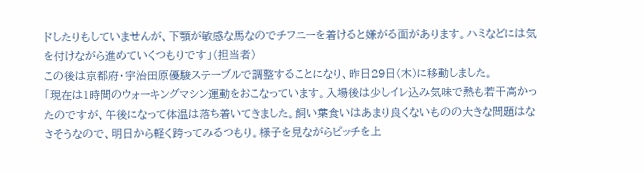ドしたりもしていませんが、下顎が敏感な馬なのでチフニーを着けると嫌がる面があります。ハミなどには気を付けながら進めていくつもりです」(担当者)
この後は京都府・宇治田原優駿ステーブルで調整することになり、昨日29日(木)に移動しました。
「現在は1時間のウォーキングマシン運動をおこなっています。入場後は少しイレ込み気味で熱も若干高かったのですが、午後になって体温は落ち着いてきました。飼い葉食いはあまり良くないものの大きな問題はなさそうなので、明日から軽く跨ってみるつもり。様子を見ながらピッチを上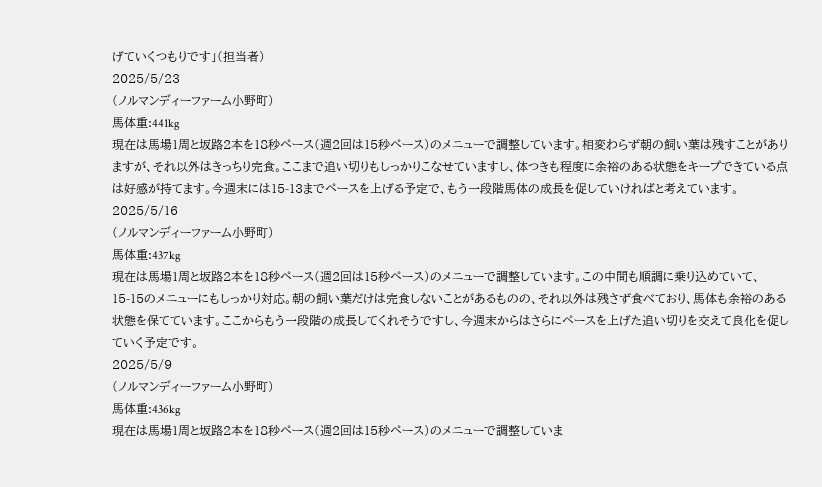げていくつもりです」(担当者)
2025/5/23
(ノルマンディーファーム小野町)
馬体重:441kg
現在は馬場1周と坂路2本を18秒ペース(週2回は15秒ペース)のメニューで調整しています。相変わらず朝の飼い葉は残すことがありますが、それ以外はきっちり完食。ここまで追い切りもしっかりこなせていますし、体つきも程度に余裕のある状態をキープできている点は好感が持てます。今週末には15-13までペースを上げる予定で、もう一段階馬体の成長を促していければと考えています。
2025/5/16
(ノルマンディーファーム小野町)
馬体重:437kg
現在は馬場1周と坂路2本を18秒ペース(週2回は15秒ペース)のメニューで調整しています。この中間も順調に乗り込めていて、15-15のメニューにもしっかり対応。朝の飼い葉だけは完食しないことがあるものの、それ以外は残さず食べており、馬体も余裕のある状態を保てています。ここからもう一段階の成長してくれそうですし、今週末からはさらにペースを上げた追い切りを交えて良化を促していく予定です。
2025/5/9
(ノルマンディーファーム小野町)
馬体重:436kg
現在は馬場1周と坂路2本を18秒ペース(週2回は15秒ペース)のメニューで調整していま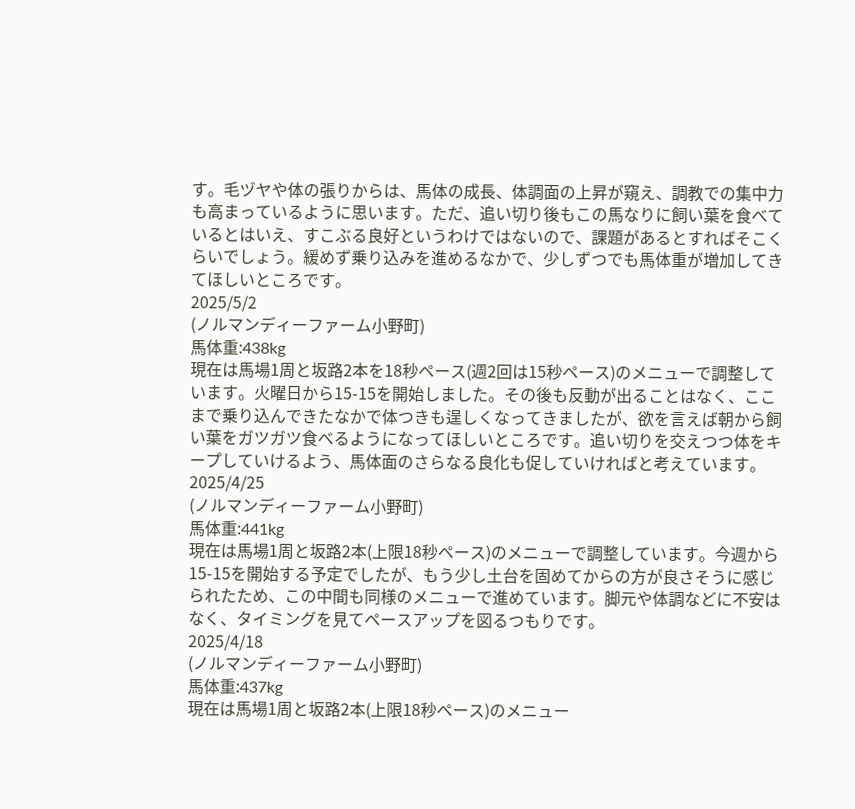す。毛ヅヤや体の張りからは、馬体の成長、体調面の上昇が窺え、調教での集中力も高まっているように思います。ただ、追い切り後もこの馬なりに飼い葉を食べているとはいえ、すこぶる良好というわけではないので、課題があるとすればそこくらいでしょう。緩めず乗り込みを進めるなかで、少しずつでも馬体重が増加してきてほしいところです。
2025/5/2
(ノルマンディーファーム小野町)
馬体重:438kg
現在は馬場1周と坂路2本を18秒ペース(週2回は15秒ペース)のメニューで調整しています。火曜日から15-15を開始しました。その後も反動が出ることはなく、ここまで乗り込んできたなかで体つきも逞しくなってきましたが、欲を言えば朝から飼い葉をガツガツ食べるようになってほしいところです。追い切りを交えつつ体をキープしていけるよう、馬体面のさらなる良化も促していければと考えています。
2025/4/25
(ノルマンディーファーム小野町)
馬体重:441kg
現在は馬場1周と坂路2本(上限18秒ペース)のメニューで調整しています。今週から15-15を開始する予定でしたが、もう少し土台を固めてからの方が良さそうに感じられたため、この中間も同様のメニューで進めています。脚元や体調などに不安はなく、タイミングを見てペースアップを図るつもりです。
2025/4/18
(ノルマンディーファーム小野町)
馬体重:437kg
現在は馬場1周と坂路2本(上限18秒ペース)のメニュー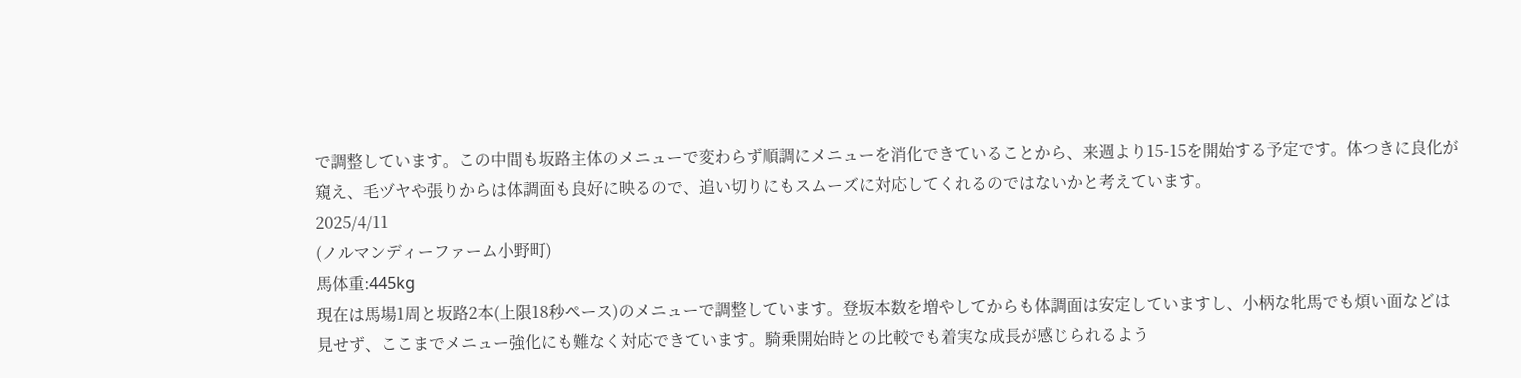で調整しています。この中間も坂路主体のメニューで変わらず順調にメニューを消化できていることから、来週より15-15を開始する予定です。体つきに良化が窺え、毛ヅヤや張りからは体調面も良好に映るので、追い切りにもスムーズに対応してくれるのではないかと考えています。
2025/4/11
(ノルマンディーファーム小野町)
馬体重:445kg
現在は馬場1周と坂路2本(上限18秒ペース)のメニューで調整しています。登坂本数を増やしてからも体調面は安定していますし、小柄な牝馬でも煩い面などは見せず、ここまでメニュー強化にも難なく対応できています。騎乗開始時との比較でも着実な成長が感じられるよう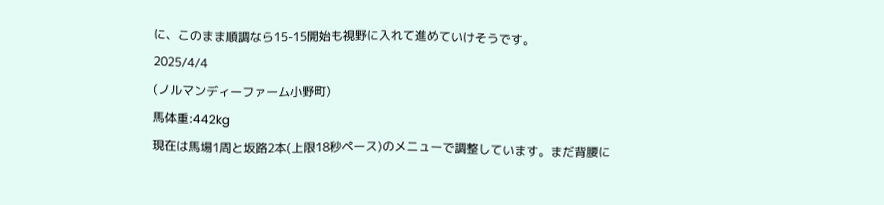に、このまま順調なら15-15開始も視野に入れて進めていけそうです。
2025/4/4
(ノルマンディーファーム小野町)
馬体重:442kg
現在は馬場1周と坂路2本(上限18秒ペース)のメニューで調整しています。まだ背腰に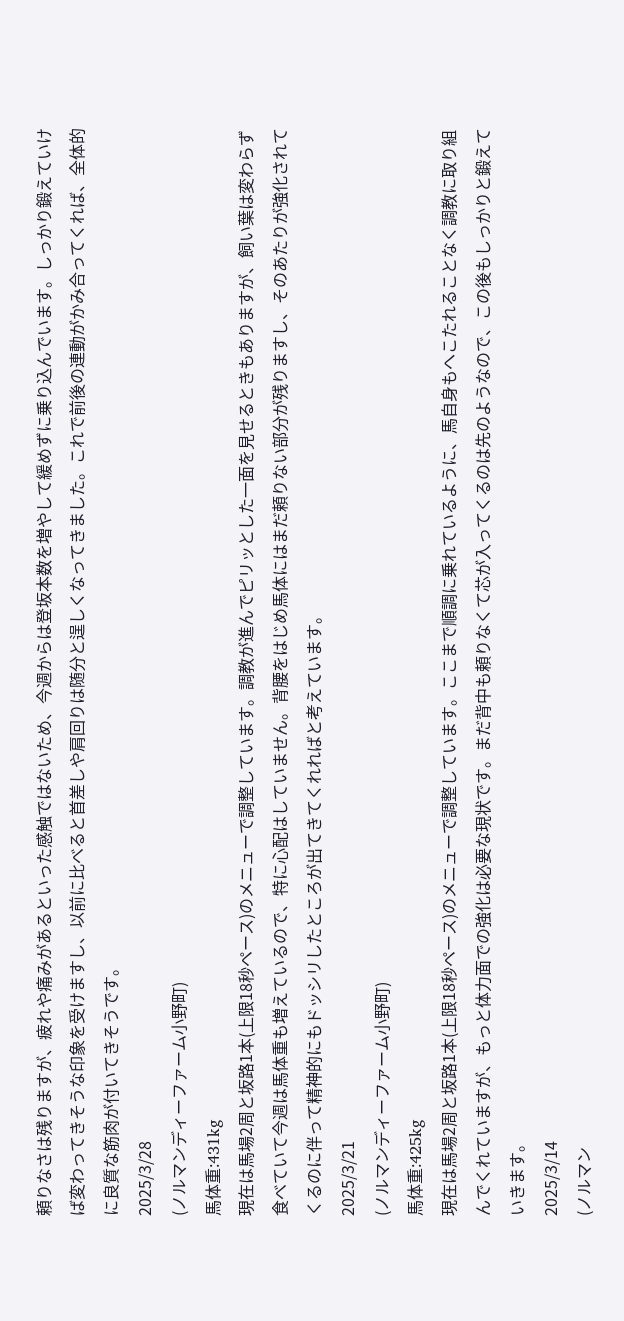頼りなさは残りますが、疲れや痛みがあるといった感触ではないため、今週からは登坂本数を増やして緩めずに乗り込んでいます。しっかり鍛えていけば変わってきそうな印象を受けますし、以前に比べると首差しや肩回りは随分と逞しくなってきました。これで前後の連動がかみ合ってくれば、全体的に良質な筋肉が付いてきそうです。
2025/3/28
(ノルマンディーファーム小野町)
馬体重:431kg
現在は馬場2周と坂路1本(上限18秒ペース)のメニューで調整しています。調教が進んでピリッとした一面を見せるときもありますが、飼い葉は変わらず食べていて今週は馬体重も増えているので、特に心配はしていません。背腰をはじめ馬体にはまだ頼りない部分が残りますし、そのあたりが強化されてくるのに伴って精神的にもドッシリしたところが出てきてくれればと考えています。
2025/3/21
(ノルマンディーファーム小野町)
馬体重:425kg
現在は馬場2周と坂路1本(上限18秒ペース)のメニューで調整しています。ここまで順調に乗れているように、馬自身もへこたれることなく調教に取り組んでくれていますが、もっと体力面での強化は必要な現状です。まだ背中も頼りなくて芯が入ってくるのは先のようなので、この後もしっかりと鍛えていきます。
2025/3/14
(ノルマン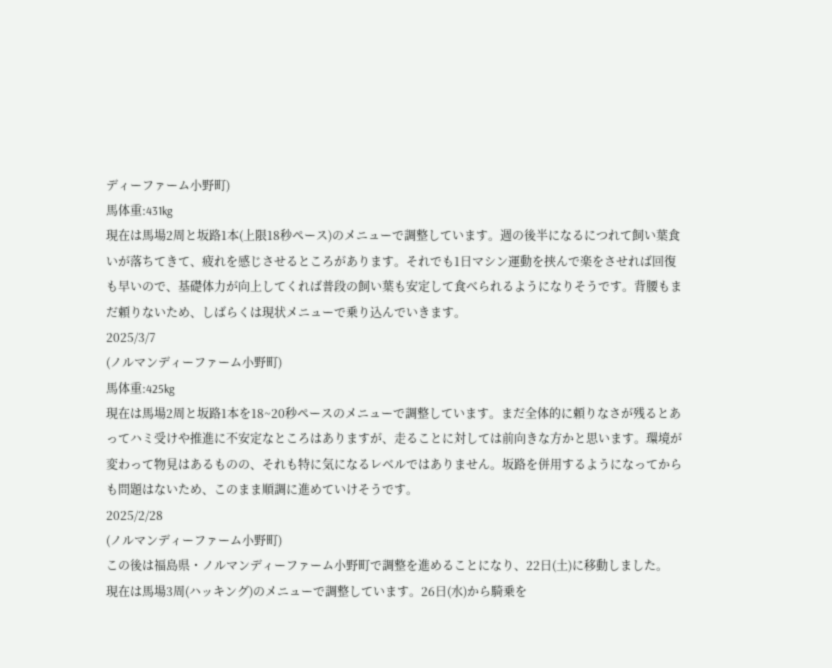ディーファーム小野町)
馬体重:431kg
現在は馬場2周と坂路1本(上限18秒ペース)のメニューで調整しています。週の後半になるにつれて飼い葉食いが落ちてきて、疲れを感じさせるところがあります。それでも1日マシン運動を挟んで楽をさせれば回復も早いので、基礎体力が向上してくれば普段の飼い葉も安定して食べられるようになりそうです。背腰もまだ頼りないため、しばらくは現状メニューで乗り込んでいきます。
2025/3/7
(ノルマンディーファーム小野町)
馬体重:425kg
現在は馬場2周と坂路1本を18~20秒ペースのメニューで調整しています。まだ全体的に頼りなさが残るとあってハミ受けや推進に不安定なところはありますが、走ることに対しては前向きな方かと思います。環境が変わって物見はあるものの、それも特に気になるレベルではありません。坂路を併用するようになってからも問題はないため、このまま順調に進めていけそうです。
2025/2/28
(ノルマンディーファーム小野町)
この後は福島県・ノルマンディーファーム小野町で調整を進めることになり、22日(土)に移動しました。
現在は馬場3周(ハッキング)のメニューで調整しています。26日(水)から騎乗を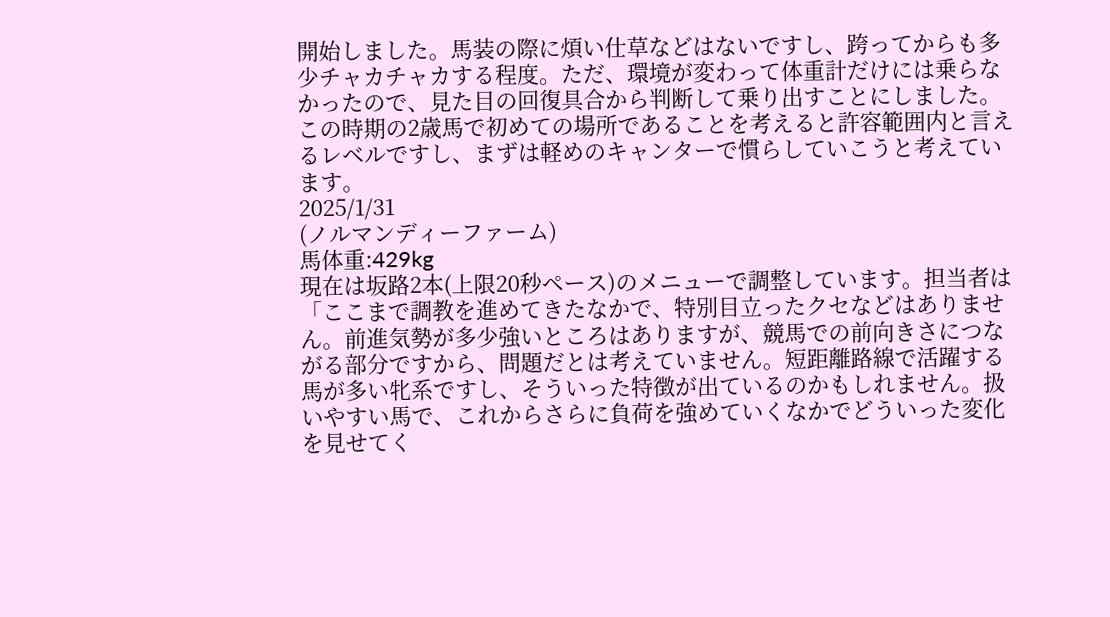開始しました。馬装の際に煩い仕草などはないですし、跨ってからも多少チャカチャカする程度。ただ、環境が変わって体重計だけには乗らなかったので、見た目の回復具合から判断して乗り出すことにしました。この時期の2歳馬で初めての場所であることを考えると許容範囲内と言えるレベルですし、まずは軽めのキャンターで慣らしていこうと考えています。
2025/1/31
(ノルマンディーファーム)
馬体重:429kg
現在は坂路2本(上限20秒ペース)のメニューで調整しています。担当者は「ここまで調教を進めてきたなかで、特別目立ったクセなどはありません。前進気勢が多少強いところはありますが、競馬での前向きさにつながる部分ですから、問題だとは考えていません。短距離路線で活躍する馬が多い牝系ですし、そういった特徴が出ているのかもしれません。扱いやすい馬で、これからさらに負荷を強めていくなかでどういった変化を見せてく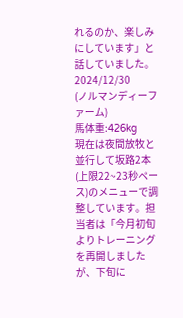れるのか、楽しみにしています」と話していました。
2024/12/30
(ノルマンディーファーム)
馬体重:426kg
現在は夜間放牧と並行して坂路2本(上限22~23秒ペース)のメニューで調整しています。担当者は「今月初旬よりトレーニングを再開しましたが、下旬に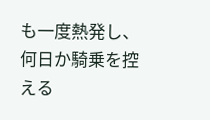も一度熱発し、何日か騎乗を控える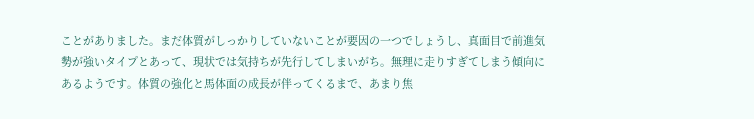ことがありました。まだ体質がしっかりしていないことが要因の一つでしょうし、真面目で前進気勢が強いタイプとあって、現状では気持ちが先行してしまいがち。無理に走りすぎてしまう傾向にあるようです。体質の強化と馬体面の成長が伴ってくるまで、あまり焦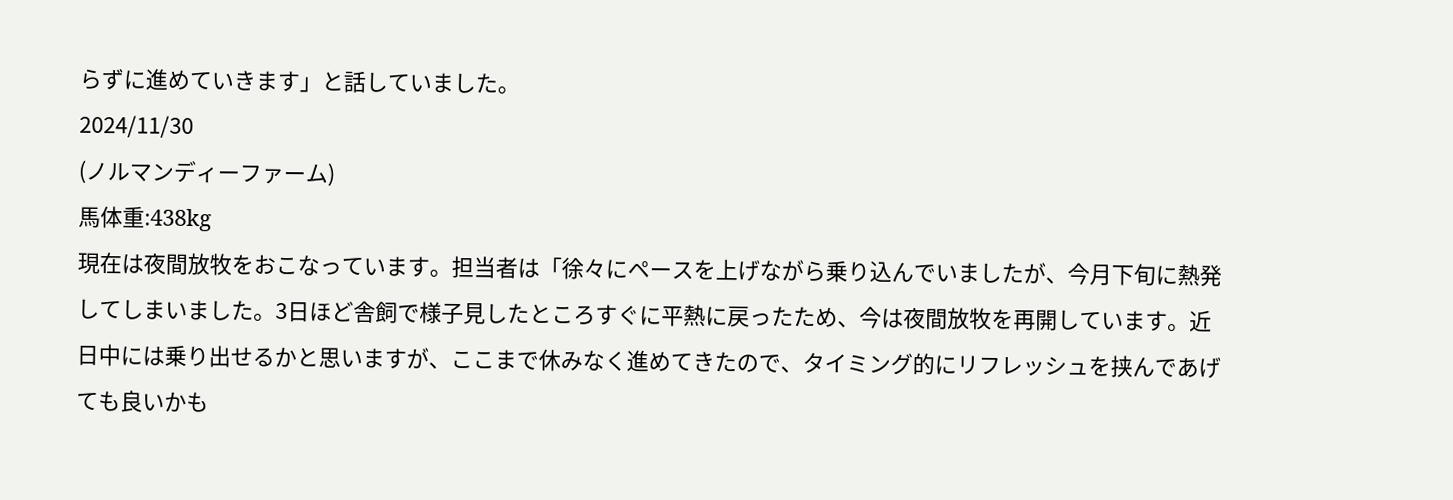らずに進めていきます」と話していました。
2024/11/30
(ノルマンディーファーム)
馬体重:438kg
現在は夜間放牧をおこなっています。担当者は「徐々にペースを上げながら乗り込んでいましたが、今月下旬に熱発してしまいました。3日ほど舎飼で様子見したところすぐに平熱に戻ったため、今は夜間放牧を再開しています。近日中には乗り出せるかと思いますが、ここまで休みなく進めてきたので、タイミング的にリフレッシュを挟んであげても良いかも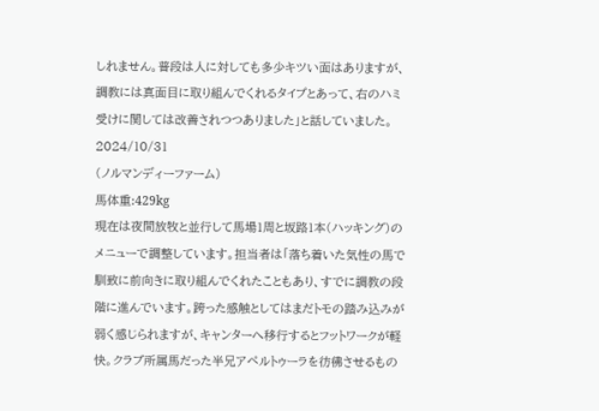しれません。普段は人に対しても多少キツい面はありますが、調教には真面目に取り組んでくれるタイプとあって、右のハミ受けに関しては改善されつつありました」と話していました。
2024/10/31
(ノルマンディーファーム)
馬体重:429kg
現在は夜間放牧と並行して馬場1周と坂路1本(ハッキング)のメニューで調整しています。担当者は「落ち着いた気性の馬で馴致に前向きに取り組んでくれたこともあり、すでに調教の段階に進んでいます。跨った感触としてはまだトモの踏み込みが弱く感じられますが、キャンターへ移行するとフットワークが軽快。クラブ所属馬だった半兄アペルトゥーラを彷彿させるもの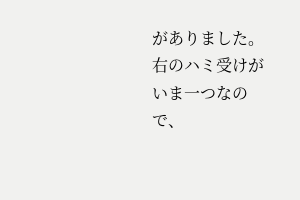がありました。右のハミ受けがいま一つなので、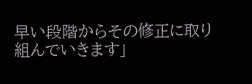早い段階からその修正に取り組んでいきます」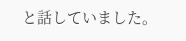と話していました。